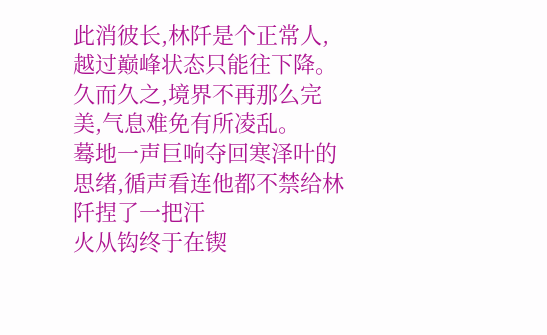此消彼长,林阡是个正常人,越过巅峰状态只能往下降。久而久之,境界不再那么完美,气息难免有所凌乱。
蓦地一声巨响夺回寒泽叶的思绪,循声看连他都不禁给林阡捏了一把汗
火从钩终于在锲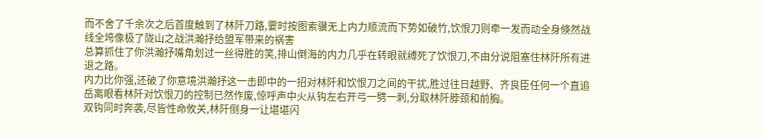而不舍了千余次之后首度触到了林阡刀路,霎时按图索骥无上内力顺流而下势如破竹,饮恨刀则牵一发而动全身倏然战线全垮像极了陇山之战洪瀚抒给盟军带来的祸害
总算抓住了你洪瀚抒嘴角划过一丝得胜的笑,排山倒海的内力几乎在转眼就缚死了饮恨刀,不由分说阻塞住林阡所有进退之路。
内力比你强,还破了你意境洪瀚抒这一击即中的一招对林阡和饮恨刀之间的干扰,胜过往日越野、齐良臣任何一个直追岳离眼看林阡对饮恨刀的控制已然作废,惊呼声中火从钩左右开弓一劈一刺,分取林阡脖颈和前胸。
双钩同时奔袭,尽皆性命攸关,林阡侧身一让堪堪闪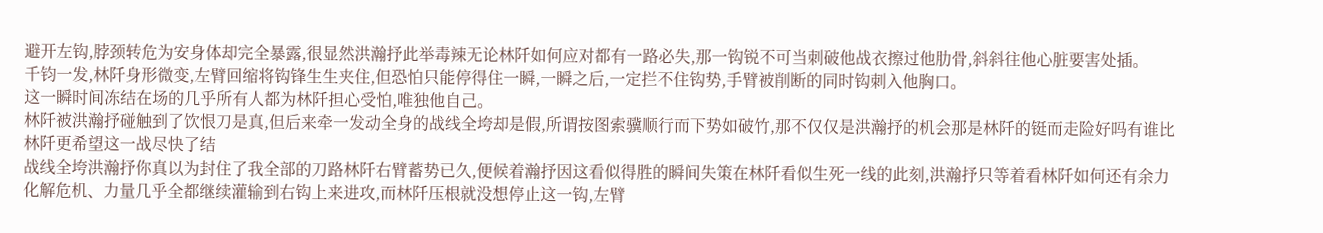避开左钩,脖颈转危为安身体却完全暴露,很显然洪瀚抒此举毒辣无论林阡如何应对都有一路必失,那一钩锐不可当刺破他战衣擦过他肋骨,斜斜往他心脏要害处插。
千钧一发,林阡身形微变,左臂回缩将钩锋生生夹住,但恐怕只能停得住一瞬,一瞬之后,一定拦不住钩势,手臂被削断的同时钩刺入他胸口。
这一瞬时间冻结在场的几乎所有人都为林阡担心受怕,唯独他自己。
林阡被洪瀚抒碰触到了饮恨刀是真,但后来牵一发动全身的战线全垮却是假,所谓按图索骥顺行而下势如破竹,那不仅仅是洪瀚抒的机会那是林阡的铤而走险好吗有谁比林阡更希望这一战尽快了结
战线全垮洪瀚抒你真以为封住了我全部的刀路林阡右臂蓄势已久,便候着瀚抒因这看似得胜的瞬间失策在林阡看似生死一线的此刻,洪瀚抒只等着看林阡如何还有余力化解危机、力量几乎全都继续灌输到右钩上来进攻,而林阡压根就没想停止这一钩,左臂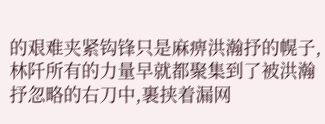的艰难夹紧钩锋只是麻痹洪瀚抒的幌子,林阡所有的力量早就都聚集到了被洪瀚抒忽略的右刀中,裹挟着漏网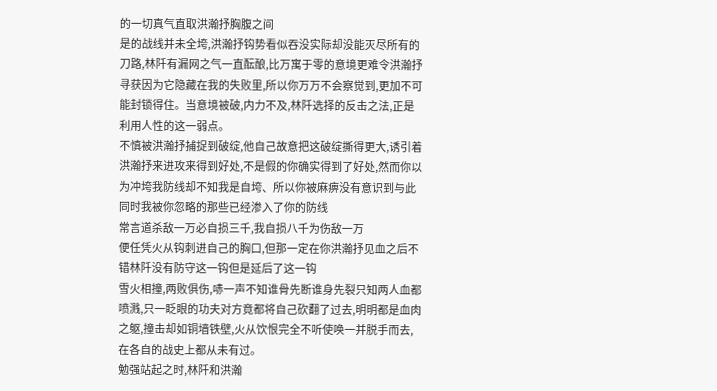的一切真气直取洪瀚抒胸腹之间
是的战线并未全垮,洪瀚抒钩势看似吞没实际却没能灭尽所有的刀路,林阡有漏网之气一直酝酿,比万寓于零的意境更难令洪瀚抒寻获因为它隐藏在我的失败里,所以你万万不会察觉到,更加不可能封锁得住。当意境被破,内力不及,林阡选择的反击之法,正是利用人性的这一弱点。
不慎被洪瀚抒捕捉到破绽,他自己故意把这破绽撕得更大,诱引着洪瀚抒来进攻来得到好处,不是假的你确实得到了好处,然而你以为冲垮我防线却不知我是自垮、所以你被麻痹没有意识到与此同时我被你忽略的那些已经渗入了你的防线
常言道杀敌一万必自损三千,我自损八千为伤敌一万
便任凭火从钩刺进自己的胸口,但那一定在你洪瀚抒见血之后不错林阡没有防守这一钩但是延后了这一钩
雪火相撞,两败俱伤,哧一声不知谁骨先断谁身先裂只知两人血都喷溅,只一眨眼的功夫对方竟都将自己砍翻了过去,明明都是血肉之躯,撞击却如铜墙铁壁,火从饮恨完全不听使唤一并脱手而去,在各自的战史上都从未有过。
勉强站起之时,林阡和洪瀚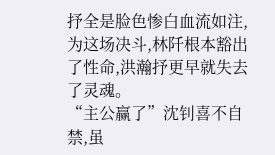抒全是脸色惨白血流如注,为这场决斗,林阡根本豁出了性命,洪瀚抒更早就失去了灵魂。
“主公赢了”沈钊喜不自禁,虽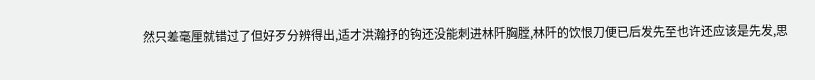然只差毫厘就错过了但好歹分辨得出,适才洪瀚抒的钩还没能刺进林阡胸膛,林阡的饮恨刀便已后发先至也许还应该是先发,思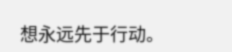想永远先于行动。